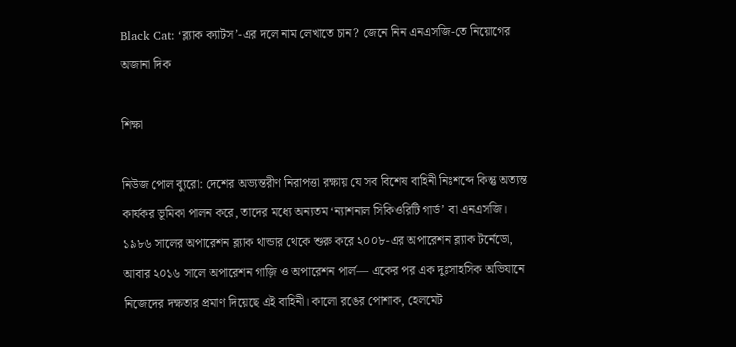Black Cat: ‘ব্ল্যাক ক্যাটস’-এর দলে নাম লেখাতে চান? জেনে নিন এনএসজি-তে নিয়োগের অজানা দিক

শিক্ষা

নিউজ পোল ব্যুরো: দেশের অভ্যন্তরীণ নিরাপত্তা রক্ষায় যে সব বিশেষ বাহিনী নিঃশব্দে কিন্তু অত্যন্ত কার্যকর ভূমিকা পালন করে, তাদের মধ্যে অন্যতম ‘ন্যাশনাল সিকিওরিটি গার্ড’ বা এনএসজি। ১৯৮৬ সালের অপারেশন ব্ল্যাক থান্ডার থেকে শুরু করে ২০০৮-এর অপারেশন ব্ল্যাক টর্নেডো, আবার ২০১৬ সালে অপারেশন গাজ়ি ও অপারেশন পার্ল— একের পর এক দুঃসাহসিক অভিযানে নিজেদের দক্ষতার প্রমাণ দিয়েছে এই বাহিনী। কালো রঙের পোশাক, হেলমেট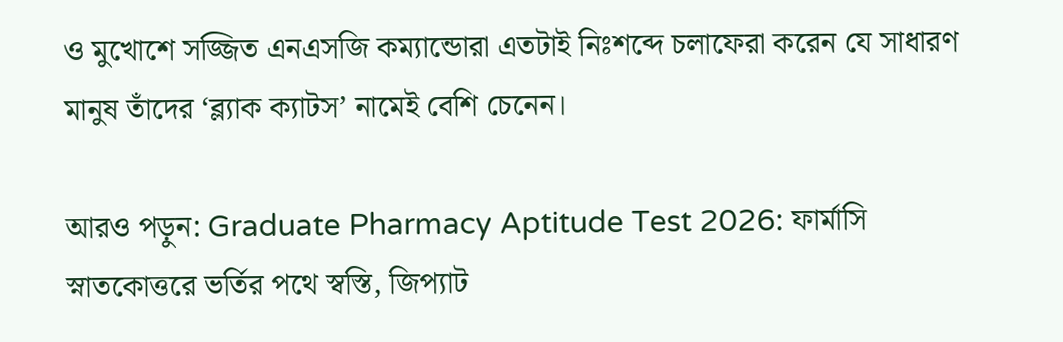ও মুখোশে সজ্জিত এনএসজি কম্যান্ডোরা এতটাই নিঃশব্দে চলাফেরা করেন যে সাধারণ মানুষ তাঁদের ‘ব্ল্যাক ক্যাটস’ নামেই বেশি চেনেন।

আরও পড়ুন: Graduate Pharmacy Aptitude Test 2026: ফার্মাসি স্নাতকোত্তরে ভর্তির পথে স্বস্তি, জিপ্যাট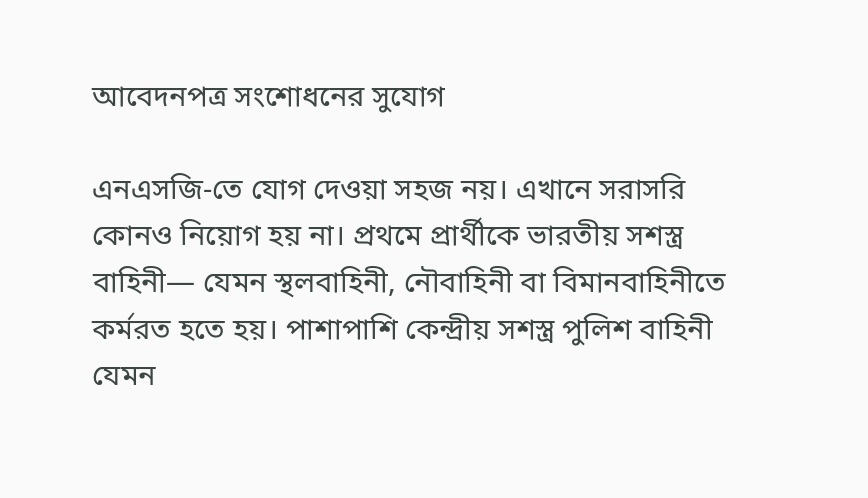আবেদনপত্র সংশোধনের সুযোগ

এনএসজি-তে যোগ দেওয়া সহজ নয়। এখানে সরাসরি কোনও নিয়োগ হয় না। প্রথমে প্রার্থীকে ভারতীয় সশস্ত্র বাহিনী— যেমন স্থলবাহিনী, নৌবাহিনী বা বিমানবাহিনীতে কর্মরত হতে হয়। পাশাপাশি কেন্দ্রীয় সশস্ত্র পুলিশ বাহিনী যেমন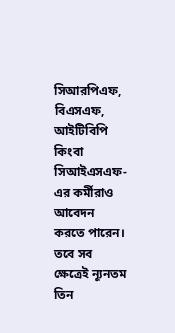সিআরপিএফ, বিএসএফ, আইটিবিপি কিংবা সিআইএসএফ-এর কর্মীরাও আবেদন করতে পারেন। তবে সব ক্ষেত্রেই ন্যূনতম তিন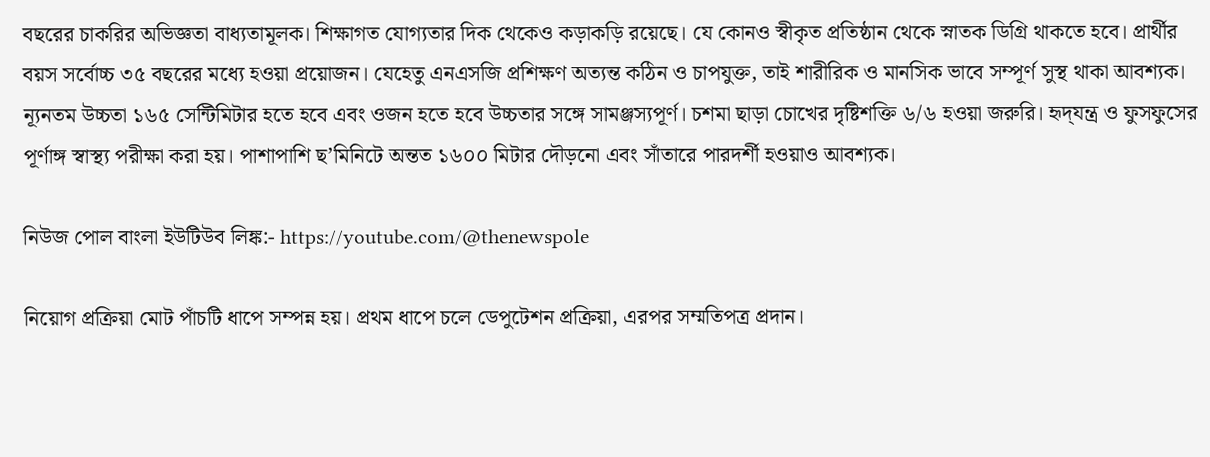বছরের চাকরির অভিজ্ঞতা বাধ্যতামূলক। শিক্ষাগত যোগ্যতার দিক থেকেও কড়াকড়ি রয়েছে। যে কোনও স্বীকৃত প্রতিষ্ঠান থেকে স্নাতক ডিগ্রি থাকতে হবে। প্রার্থীর বয়স সর্বোচ্চ ৩৫ বছরের মধ্যে হওয়া প্রয়োজন। যেহেতু এনএসজি প্রশিক্ষণ অত্যন্ত কঠিন ও চাপযুক্ত, তাই শারীরিক ও মানসিক ভাবে সম্পূর্ণ সুস্থ থাকা আবশ্যক। ন্যূনতম উচ্চতা ১৬৫ সেন্টিমিটার হতে হবে এবং ওজন হতে হবে উচ্চতার সঙ্গে সামঞ্জস্যপূর্ণ। চশমা ছাড়া চোখের দৃষ্টিশক্তি ৬/৬ হওয়া জরুরি। হৃদ্‌যন্ত্র ও ফুসফুসের পূর্ণাঙ্গ স্বাস্থ্য পরীক্ষা করা হয়। পাশাপাশি ছ’মিনিটে অন্তত ১৬০০ মিটার দৌড়নো এবং সাঁতারে পারদর্শী হওয়াও আবশ্যক।

নিউজ পোল বাংলা ইউটিউব লিঙ্ক:- https://youtube.com/@thenewspole

নিয়োগ প্রক্রিয়া মোট পাঁচটি ধাপে সম্পন্ন হয়। প্রথম ধাপে চলে ডেপুটেশন প্রক্রিয়া, এরপর সম্মতিপত্র প্রদান।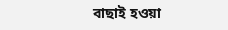বাছাই হওয়া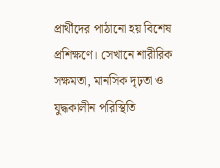প্রার্থীদের পাঠানো হয় বিশেষ প্রশিক্ষণে। সেখানে শারীরিক সক্ষমতা, মানসিক দৃঢ়তা ও যুদ্ধকালীন পরিস্থিতি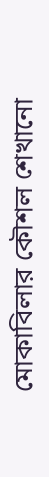মোকাবিলার কৌশল শেখানো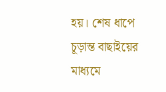হয়। শেষ ধাপে চূড়ান্ত বাছাইয়ের মাধ্যমে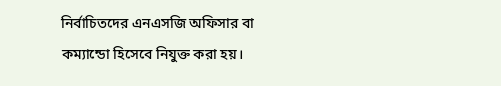নির্বাচিতদের এনএসজি অফিসার বা কম্যান্ডো হিসেবে নিযুক্ত করা হয়।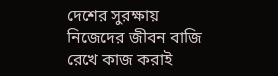দেশের সুরক্ষায় নিজেদের জীবন বাজি রেখে কাজ করাই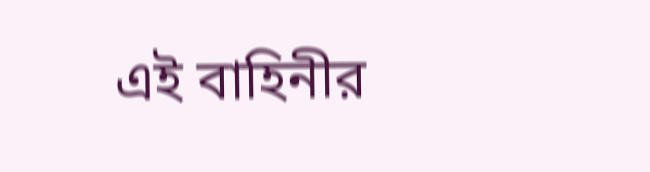এই বাহিনীর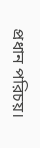প্রধান পরিচয়।